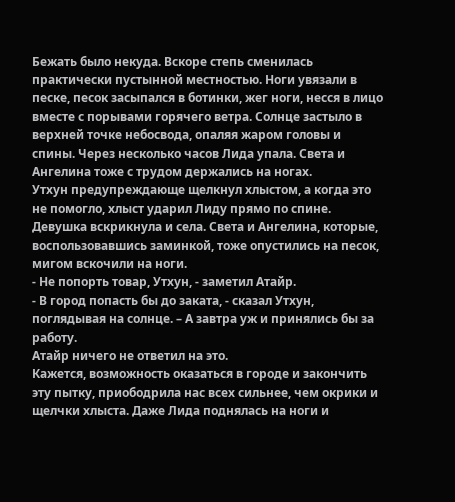Бежать было некуда. Вскоре степь сменилась практически пустынной местностью. Ноги увязали в песке, песок засыпался в ботинки, жег ноги, несся в лицо вместе с порывами горячего ветра. Солнце застыло в верхней точке небосвода, опаляя жаром головы и спины. Через несколько часов Лида упала. Света и Ангелина тоже с трудом держались на ногах.
Утхун предупреждающе щелкнул хлыстом, а когда это не помогло, хлыст ударил Лиду прямо по спине.
Девушка вскрикнула и села. Света и Ангелина, которые, воспользовавшись заминкой, тоже опустились на песок, мигом вскочили на ноги.
- Не попорть товар, Утхун, - заметил Атайр.
- В город попасть бы до заката, - сказал Утхун, поглядывая на солнце. – А завтра уж и принялись бы за работу.
Атайр ничего не ответил на это.
Кажется, возможность оказаться в городе и закончить эту пытку, приободрила нас всех сильнее, чем окрики и щелчки хлыста. Даже Лида поднялась на ноги и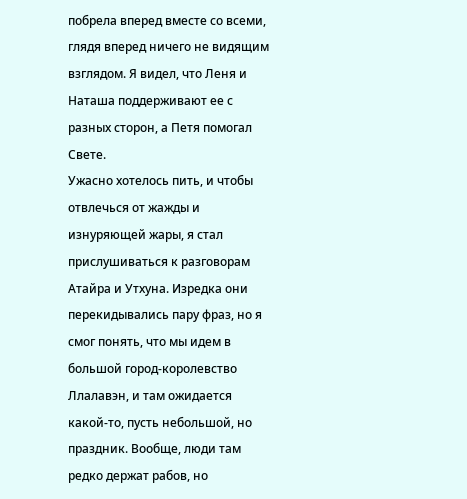побрела вперед вместе со всеми, глядя вперед ничего не видящим взглядом. Я видел, что Леня и Наташа поддерживают ее с разных сторон, а Петя помогал Свете.
Ужасно хотелось пить, и чтобы отвлечься от жажды и изнуряющей жары, я стал прислушиваться к разговорам Атайра и Утхуна. Изредка они перекидывались пару фраз, но я смог понять, что мы идем в большой город-королевство Ллалавэн, и там ожидается какой-то, пусть небольшой, но праздник. Вообще, люди там редко держат рабов, но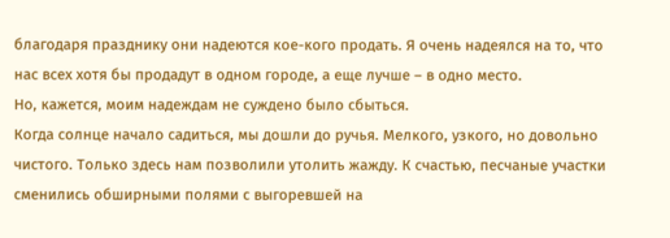благодаря празднику они надеются кое-кого продать. Я очень надеялся на то, что нас всех хотя бы продадут в одном городе, а еще лучше – в одно место.
Но, кажется, моим надеждам не суждено было сбыться.
Когда солнце начало садиться, мы дошли до ручья. Мелкого, узкого, но довольно чистого. Только здесь нам позволили утолить жажду. К счастью, песчаные участки сменились обширными полями с выгоревшей на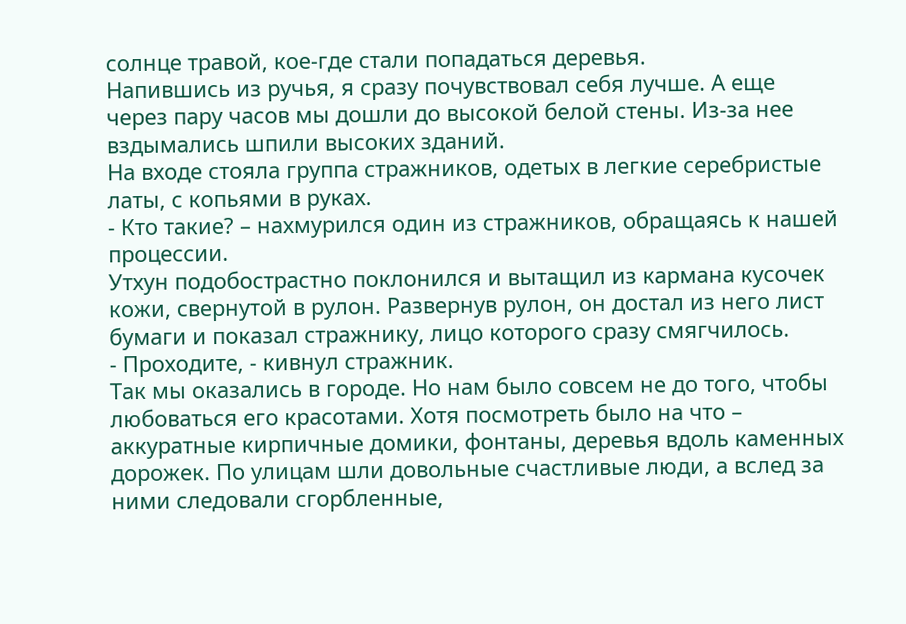солнце травой, кое-где стали попадаться деревья.
Напившись из ручья, я сразу почувствовал себя лучше. А еще через пару часов мы дошли до высокой белой стены. Из-за нее вздымались шпили высоких зданий.
На входе стояла группа стражников, одетых в легкие серебристые латы, с копьями в руках.
- Кто такие? – нахмурился один из стражников, обращаясь к нашей процессии.
Утхун подобострастно поклонился и вытащил из кармана кусочек кожи, свернутой в рулон. Развернув рулон, он достал из него лист бумаги и показал стражнику, лицо которого сразу смягчилось.
- Проходите, - кивнул стражник.
Так мы оказались в городе. Но нам было совсем не до того, чтобы любоваться его красотами. Хотя посмотреть было на что – аккуратные кирпичные домики, фонтаны, деревья вдоль каменных дорожек. По улицам шли довольные счастливые люди, а вслед за ними следовали сгорбленные,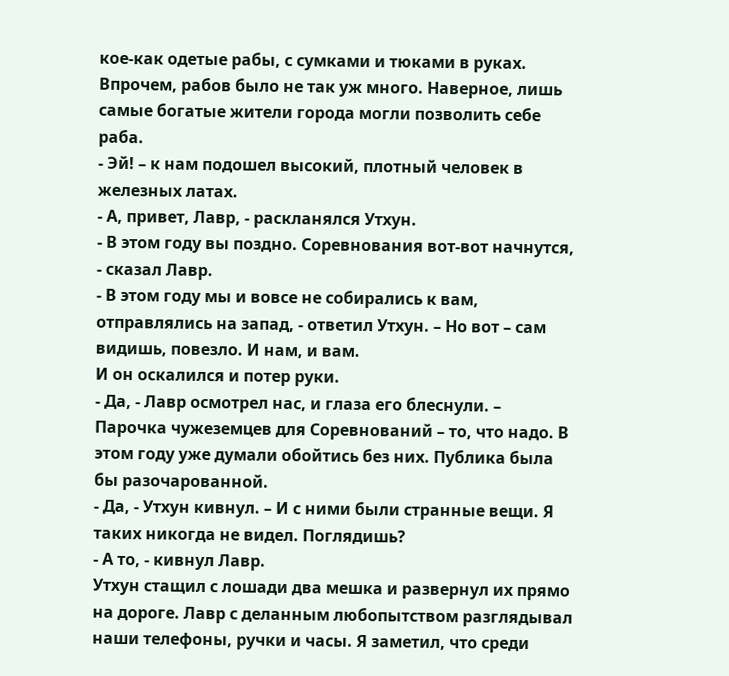кое-как одетые рабы, с сумками и тюками в руках. Впрочем, рабов было не так уж много. Наверное, лишь самые богатые жители города могли позволить себе раба.
- Эй! – к нам подошел высокий, плотный человек в железных латах.
- А, привет, Лавр, - раскланялся Утхун.
- В этом году вы поздно. Соревнования вот-вот начнутся, - сказал Лавр.
- В этом году мы и вовсе не собирались к вам, отправлялись на запад, - ответил Утхун. – Но вот – сам видишь, повезло. И нам, и вам.
И он оскалился и потер руки.
- Да, - Лавр осмотрел нас, и глаза его блеснули. – Парочка чужеземцев для Соревнований – то, что надо. В этом году уже думали обойтись без них. Публика была бы разочарованной.
- Да, - Утхун кивнул. – И с ними были странные вещи. Я таких никогда не видел. Поглядишь?
- А то, - кивнул Лавр.
Утхун стащил с лошади два мешка и развернул их прямо на дороге. Лавр с деланным любопытством разглядывал наши телефоны, ручки и часы. Я заметил, что среди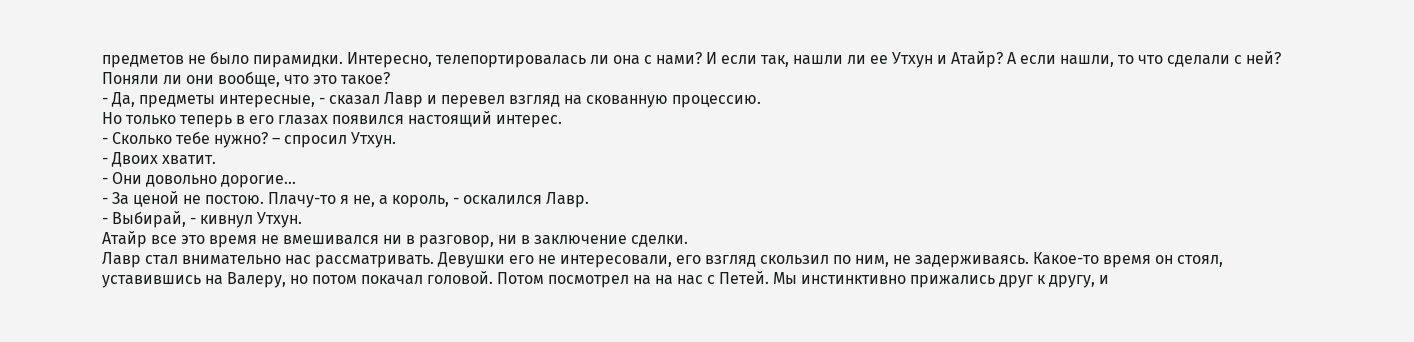предметов не было пирамидки. Интересно, телепортировалась ли она с нами? И если так, нашли ли ее Утхун и Атайр? А если нашли, то что сделали с ней? Поняли ли они вообще, что это такое?
- Да, предметы интересные, - сказал Лавр и перевел взгляд на скованную процессию.
Но только теперь в его глазах появился настоящий интерес.
- Сколько тебе нужно? – спросил Утхун.
- Двоих хватит.
- Они довольно дорогие…
- За ценой не постою. Плачу-то я не, а король, - оскалился Лавр.
- Выбирай, - кивнул Утхун.
Атайр все это время не вмешивался ни в разговор, ни в заключение сделки.
Лавр стал внимательно нас рассматривать. Девушки его не интересовали, его взгляд скользил по ним, не задерживаясь. Какое-то время он стоял, уставившись на Валеру, но потом покачал головой. Потом посмотрел на на нас с Петей. Мы инстинктивно прижались друг к другу, и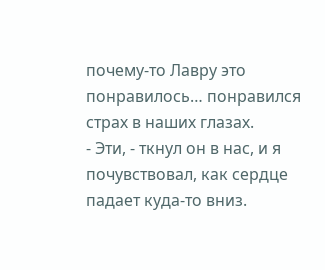почему-то Лавру это понравилось… понравился страх в наших глазах.
- Эти, - ткнул он в нас, и я почувствовал, как сердце падает куда-то вниз.